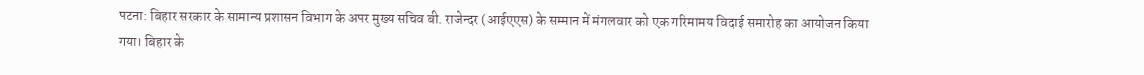पटना: बिहार सरकार के सामान्य प्रशासन विभाग के अपर मुख्य सचिव बी. राजेन्दर (आईएएस) के सम्मान में मंगलवार को एक गरिमामय विदाई समारोह का आयोजन किया गया। बिहार के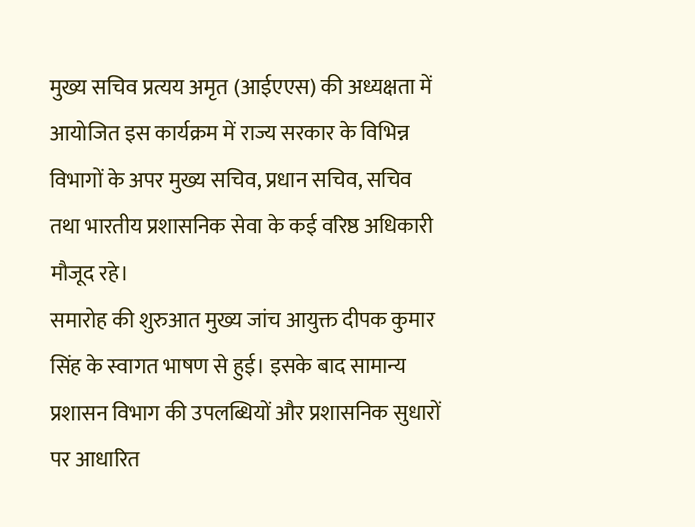मुख्य सचिव प्रत्यय अमृत (आईएएस) की अध्यक्षता में आयोजित इस कार्यक्रम में राज्य सरकार के विभिन्न विभागों के अपर मुख्य सचिव, प्रधान सचिव, सचिव तथा भारतीय प्रशासनिक सेवा के कई वरिष्ठ अधिकारी मौजूद रहे।
समारोह की शुरुआत मुख्य जांच आयुक्त दीपक कुमार सिंह के स्वागत भाषण से हुई। इसके बाद सामान्य प्रशासन विभाग की उपलब्धियों और प्रशासनिक सुधारों पर आधारित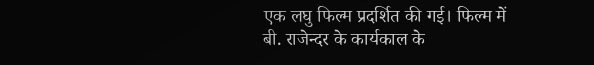एक लघु फिल्म प्रदर्शित की गई। फिल्म में बी. राजेन्दर के कार्यकाल के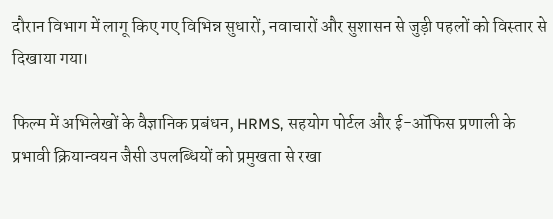दौरान विभाग में लागू किए गए विभिन्न सुधारों, नवाचारों और सुशासन से जुड़ी पहलों को विस्तार से दिखाया गया।

फिल्म में अभिलेखों के वैज्ञानिक प्रबंधन, HRMS, सहयोग पोर्टल और ई-ऑफिस प्रणाली के प्रभावी क्रियान्वयन जैसी उपलब्धियों को प्रमुखता से रखा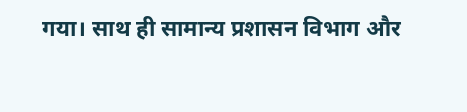गया। साथ ही सामान्य प्रशासन विभाग और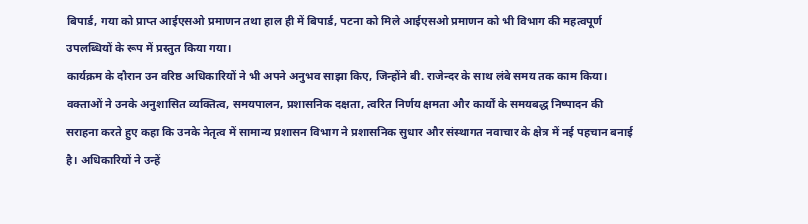बिपार्ड, गया को प्राप्त आईएसओ प्रमाणन तथा हाल ही में बिपार्ड, पटना को मिले आईएसओ प्रमाणन को भी विभाग की महत्वपूर्ण उपलब्धियों के रूप में प्रस्तुत किया गया।
कार्यक्रम के दौरान उन वरिष्ठ अधिकारियों ने भी अपने अनुभव साझा किए, जिन्होंने बी. राजेन्दर के साथ लंबे समय तक काम किया। वक्ताओं ने उनके अनुशासित व्यक्तित्व, समयपालन, प्रशासनिक दक्षता, त्वरित निर्णय क्षमता और कार्यों के समयबद्ध निष्पादन की सराहना करते हुए कहा कि उनके नेतृत्व में सामान्य प्रशासन विभाग ने प्रशासनिक सुधार और संस्थागत नवाचार के क्षेत्र में नई पहचान बनाई है। अधिकारियों ने उन्हें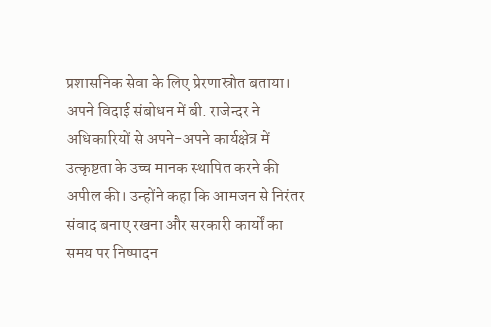प्रशासनिक सेवा के लिए प्रेरणास्रोत बताया।
अपने विदाई संबोधन में बी. राजेन्दर ने अधिकारियों से अपने-अपने कार्यक्षेत्र में उत्कृष्टता के उच्च मानक स्थापित करने की अपील की। उन्होंने कहा कि आमजन से निरंतर संवाद बनाए रखना और सरकारी कार्यों का समय पर निष्पादन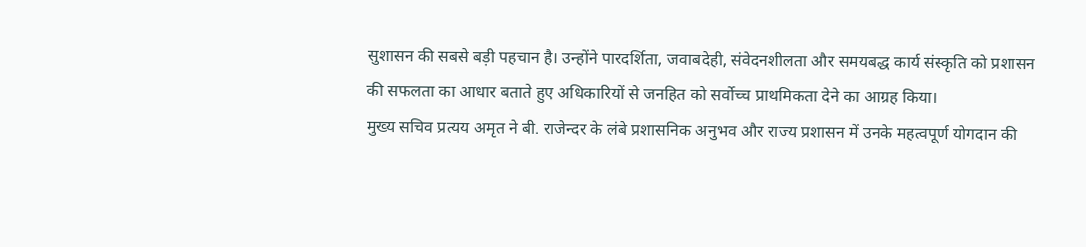सुशासन की सबसे बड़ी पहचान है। उन्होंने पारदर्शिता, जवाबदेही, संवेदनशीलता और समयबद्ध कार्य संस्कृति को प्रशासन की सफलता का आधार बताते हुए अधिकारियों से जनहित को सर्वोच्च प्राथमिकता देने का आग्रह किया।
मुख्य सचिव प्रत्यय अमृत ने बी. राजेन्दर के लंबे प्रशासनिक अनुभव और राज्य प्रशासन में उनके महत्वपूर्ण योगदान की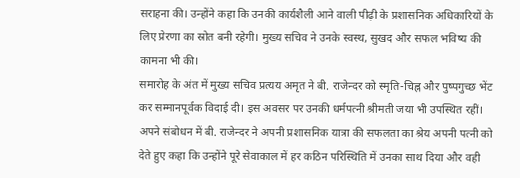सराहना की। उन्होंने कहा कि उनकी कार्यशैली आने वाली पीढ़ी के प्रशासनिक अधिकारियों के लिए प्रेरणा का स्रोत बनी रहेगी। मुख्य सचिव ने उनके स्वस्थ, सुखद और सफल भविष्य की कामना भी की।
समारोह के अंत में मुख्य सचिव प्रत्यय अमृत ने बी. राजेन्दर को स्मृति-चिह्न और पुष्पगुच्छ भेंट कर सम्मानपूर्वक विदाई दी। इस अवसर पर उनकी धर्मपत्नी श्रीमती जया भी उपस्थित रहीं। अपने संबोधन में बी. राजेन्दर ने अपनी प्रशासनिक यात्रा की सफलता का श्रेय अपनी पत्नी को देते हुए कहा कि उन्होंने पूरे सेवाकाल में हर कठिन परिस्थिति में उनका साथ दिया और वही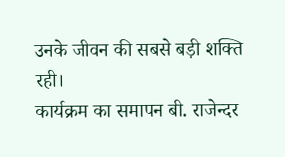उनके जीवन की सबसे बड़ी शक्ति रही।
कार्यक्रम का समापन बी. राजेन्दर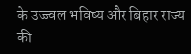के उज्ज्वल भविष्य और बिहार राज्य की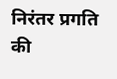निरंतर प्रगति की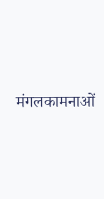मंगलकामनाओं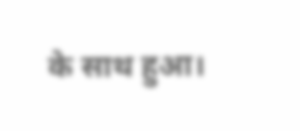के साथ हुआ।